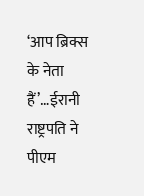‘आप ब्रिक्स के नेता हैं’…ईरानी राष्ट्रपति ने पीएम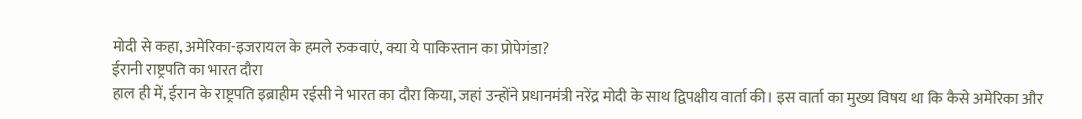मोदी से कहा, अमेरिका-इजरायल के हमले रुकवाएं, क्या ये पाकिस्तान का प्रोपेगंडा?
ईरानी राष्ट्रपति का भारत दौरा
हाल ही में, ईरान के राष्ट्रपति इब्राहीम रईसी ने भारत का दौरा किया, जहां उन्होंने प्रधानमंत्री नरेंद्र मोदी के साथ द्विपक्षीय वार्ता की। इस वार्ता का मुख्य विषय था कि कैसे अमेरिका और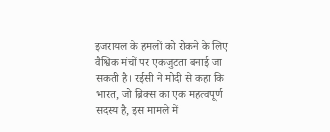इजरायल के हमलों को रोकने के लिए वैश्विक मंचों पर एकजुटता बनाई जा सकती है। रईसी ने मोदी से कहा कि भारत, जो ब्रिक्स का एक महत्वपूर्ण सदस्य है, इस मामले में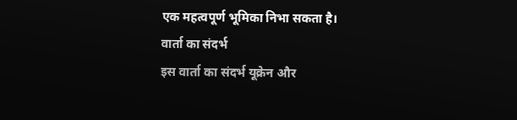एक महत्वपूर्ण भूमिका निभा सकता है।
वार्ता का संदर्भ
इस वार्ता का संदर्भ यूक्रेन और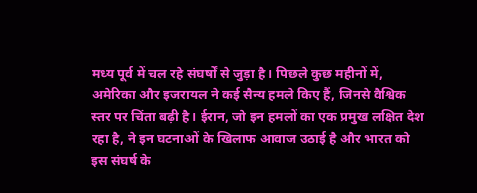मध्य पूर्व में चल रहे संघर्षों से जुड़ा है। पिछले कुछ महीनों में, अमेरिका और इजरायल ने कई सैन्य हमले किए हैं, जिनसे वैश्विक स्तर पर चिंता बढ़ी है। ईरान, जो इन हमलों का एक प्रमुख लक्षित देश रहा है, ने इन घटनाओं के खिलाफ आवाज उठाई है और भारत को इस संघर्ष के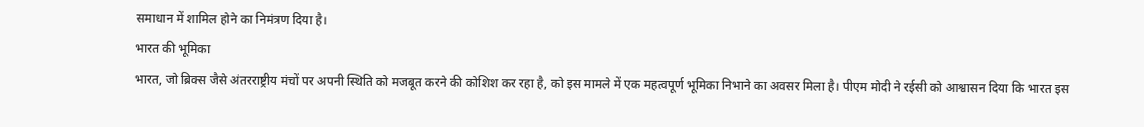समाधान में शामिल होने का निमंत्रण दिया है।
भारत की भूमिका
भारत, जो ब्रिक्स जैसे अंतरराष्ट्रीय मंचों पर अपनी स्थिति को मजबूत करने की कोशिश कर रहा है, को इस मामले में एक महत्वपूर्ण भूमिका निभाने का अवसर मिला है। पीएम मोदी ने रईसी को आश्वासन दिया कि भारत इस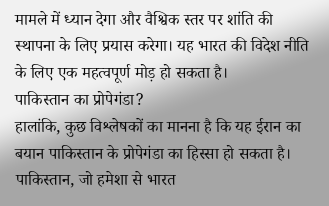मामले में ध्यान देगा और वैश्विक स्तर पर शांति की स्थापना के लिए प्रयास करेगा। यह भारत की विदेश नीति के लिए एक महत्वपूर्ण मोड़ हो सकता है।
पाकिस्तान का प्रोपेगंडा?
हालांकि, कुछ विश्लेषकों का मानना है कि यह ईरान का बयान पाकिस्तान के प्रोपेगंडा का हिस्सा हो सकता है। पाकिस्तान, जो हमेशा से भारत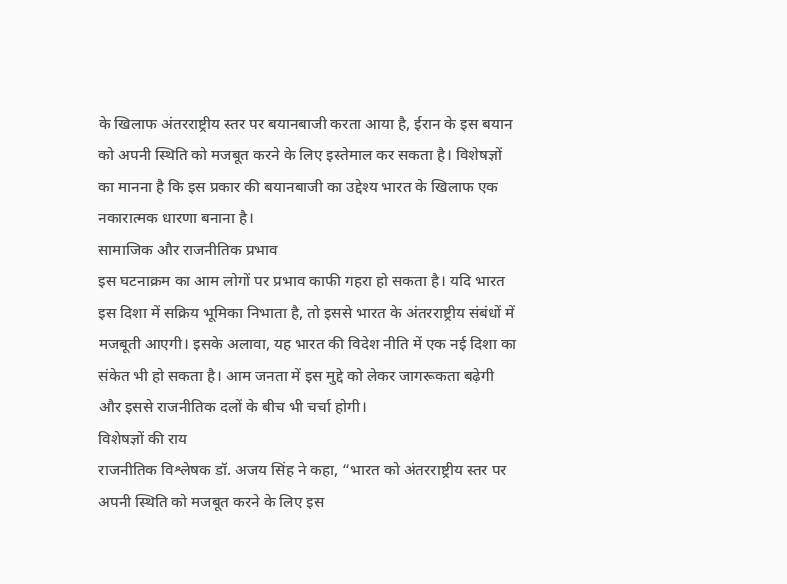के खिलाफ अंतरराष्ट्रीय स्तर पर बयानबाजी करता आया है, ईरान के इस बयान को अपनी स्थिति को मजबूत करने के लिए इस्तेमाल कर सकता है। विशेषज्ञों का मानना है कि इस प्रकार की बयानबाजी का उद्देश्य भारत के खिलाफ एक नकारात्मक धारणा बनाना है।
सामाजिक और राजनीतिक प्रभाव
इस घटनाक्रम का आम लोगों पर प्रभाव काफी गहरा हो सकता है। यदि भारत इस दिशा में सक्रिय भूमिका निभाता है, तो इससे भारत के अंतरराष्ट्रीय संबंधों में मजबूती आएगी। इसके अलावा, यह भारत की विदेश नीति में एक नई दिशा का संकेत भी हो सकता है। आम जनता में इस मुद्दे को लेकर जागरूकता बढ़ेगी और इससे राजनीतिक दलों के बीच भी चर्चा होगी।
विशेषज्ञों की राय
राजनीतिक विश्लेषक डॉ. अजय सिंह ने कहा, “भारत को अंतरराष्ट्रीय स्तर पर अपनी स्थिति को मजबूत करने के लिए इस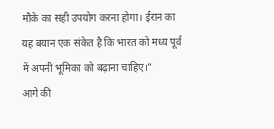मौके का सही उपयोग करना होगा। ईरान का यह बयान एक संकेत है कि भारत को मध्य पूर्व में अपनी भूमिका को बढ़ाना चाहिए।”
आगे की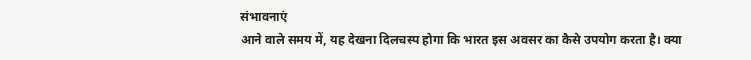संभावनाएं
आने वाले समय में, यह देखना दिलचस्प होगा कि भारत इस अवसर का कैसे उपयोग करता है। क्या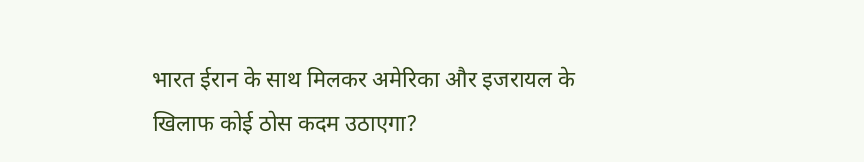भारत ईरान के साथ मिलकर अमेरिका और इजरायल के खिलाफ कोई ठोस कदम उठाएगा?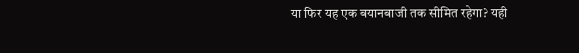या फिर यह एक बयानबाजी तक सीमित रहेगा? यही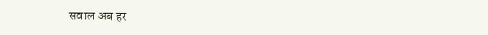सवाल अब हर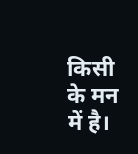किसी के मन में है।